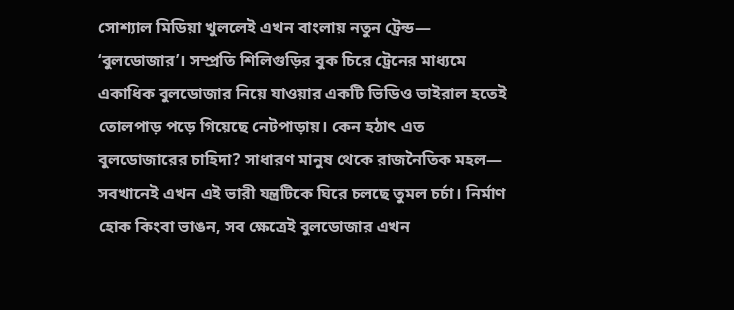সোশ্যাল মিডিয়া খুললেই এখন বাংলায় নতুন ট্রেন্ড— ‘বুলডোজার’। সম্প্রতি শিলিগুড়ির বুক চিরে ট্রেনের মাধ্যমে একাধিক বুলডোজার নিয়ে যাওয়ার একটি ভিডিও ভাইরাল হতেই তোলপাড় পড়ে গিয়েছে নেটপাড়ায়। কেন হঠাৎ এত বুলডোজারের চাহিদা? সাধারণ মানুষ থেকে রাজনৈতিক মহল— সবখানেই এখন এই ভারী যন্ত্রটিকে ঘিরে চলছে তুমল চর্চা। নির্মাণ হোক কিংবা ভাঙন, সব ক্ষেত্রেই বুলডোজার এখন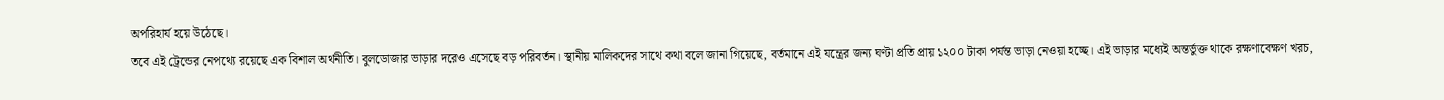অপরিহার্য হয়ে উঠেছে।
তবে এই ট্রেন্ডের নেপথ্যে রয়েছে এক বিশাল অর্থনীতি। বুলডোজার ভাড়ার দরেও এসেছে বড় পরিবর্তন। স্থানীয় মালিকদের সাথে কথা বলে জানা গিয়েছে, বর্তমানে এই যন্ত্রের জন্য ঘণ্টা প্রতি প্রায় ১২০০ টাকা পর্যন্ত ভাড়া নেওয়া হচ্ছে। এই ভাড়ার মধ্যেই অন্তর্ভুক্ত থাকে রক্ষণাবেক্ষণ খরচ,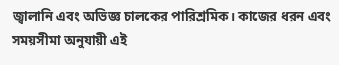জ্বালানি এবং অভিজ্ঞ চালকের পারিশ্রমিক। কাজের ধরন এবং সময়সীমা অনুযায়ী এই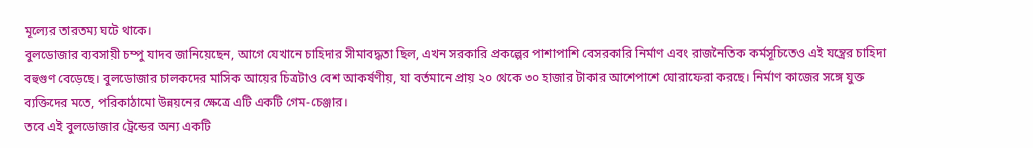মূল্যের তারতম্য ঘটে থাকে।
বুলডোজার ব্যবসায়ী চম্পু যাদব জানিয়েছেন, আগে যেখানে চাহিদার সীমাবদ্ধতা ছিল, এখন সরকারি প্রকল্পের পাশাপাশি বেসরকারি নির্মাণ এবং রাজনৈতিক কর্মসূচিতেও এই যন্ত্রের চাহিদা বহুগুণ বেড়েছে। বুলডোজার চালকদের মাসিক আয়ের চিত্রটাও বেশ আকর্ষণীয়, যা বর্তমানে প্রায় ২০ থেকে ৩০ হাজার টাকার আশেপাশে ঘোরাফেরা করছে। নির্মাণ কাজের সঙ্গে যুক্ত ব্যক্তিদের মতে, পরিকাঠামো উন্নয়নের ক্ষেত্রে এটি একটি গেম-চেঞ্জার।
তবে এই বুলডোজার ট্রেন্ডের অন্য একটি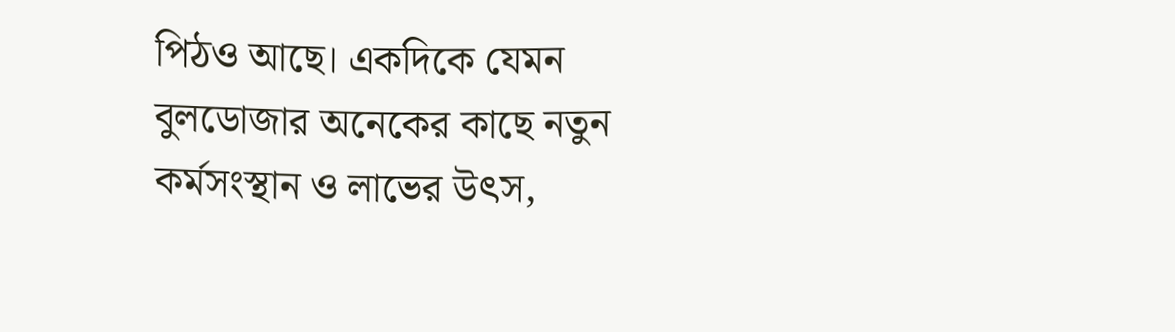পিঠও আছে। একদিকে যেমন বুলডোজার অনেকের কাছে নতুন কর্মসংস্থান ও লাভের উৎস,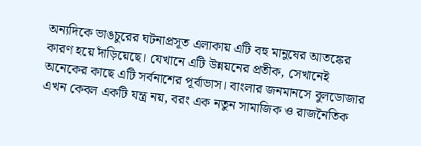অন্যদিকে ভাঙচুরের ঘটনাপ্রসূত এলাকায় এটি বহু মানুষের আতঙ্কের কারণ হয়ে দাঁড়িয়েছে। যেখানে এটি উন্নয়নের প্রতীক, সেখানেই অনেকের কাছে এটি সর্বনাশের পূর্বাভাস। বাংলার জনমানসে বুলডোজার এখন কেবল একটি যন্ত্র নয়, বরং এক নতুন সামাজিক ও রাজনৈতিক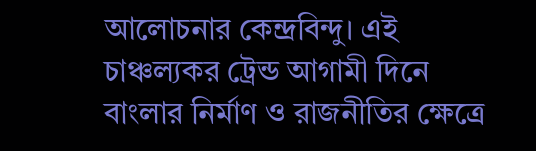আলোচনার কেন্দ্রবিন্দু। এই চাঞ্চল্যকর ট্রেন্ড আগামী দিনে বাংলার নির্মাণ ও রাজনীতির ক্ষেত্রে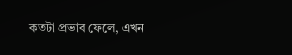কতটা প্রভাব ফেলে, এখন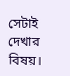সেটাই দেখার বিষয়।